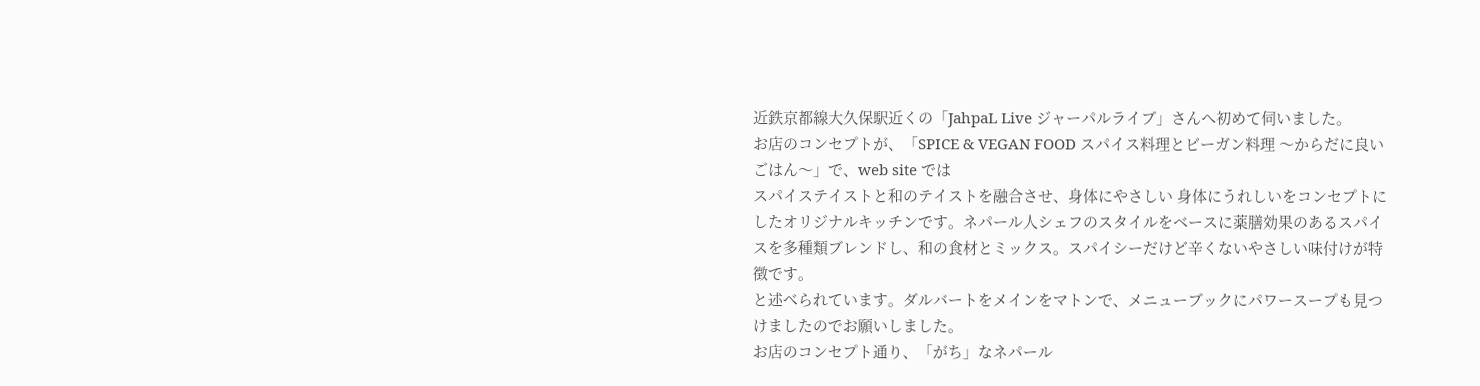近鉄京都線大久保駅近くの「JahpaL Live ジャーパルライブ」さんへ初めて伺いました。
お店のコンセプトが、「SPICE & VEGAN FOOD スパイス料理とビーガン料理 〜からだに良いごはん〜」で、web site では
スパイステイストと和のテイストを融合させ、身体にやさしい 身体にうれしいをコンセプトにしたオリジナルキッチンです。ネパール人シェフのスタイルをベースに薬膳効果のあるスパイスを多種類ブレンドし、和の食材とミックス。スパイシーだけど辛くないやさしい味付けが特徴です。
と述べられています。ダルバートをメインをマトンで、メニューブックにパワースープも見つけましたのでお願いしました。
お店のコンセプト通り、「がち」なネパール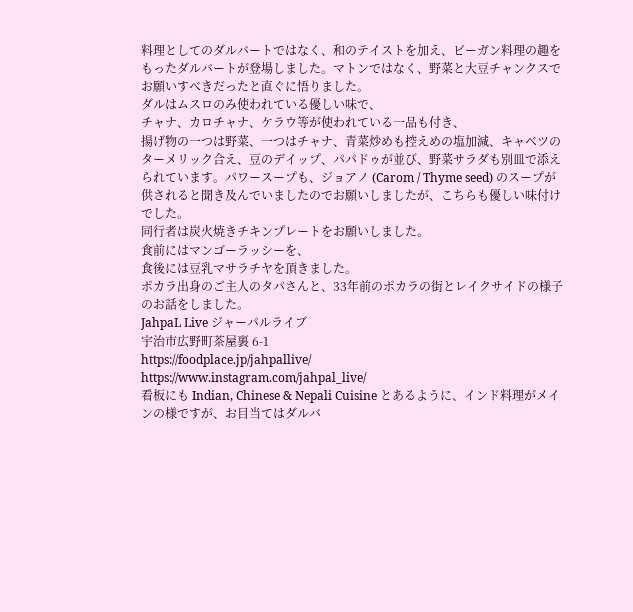料理としてのダルバートではなく、和のテイストを加え、ビーガン料理の趣をもったダルバートが登場しました。マトンではなく、野菜と大豆チャンクスでお願いすべきだったと直ぐに悟りました。
ダルはムスロのみ使われている優しい味で、
チャナ、カロチャナ、ケラウ等が使われている一品も付き、
揚げ物の一つは野菜、一つはチャナ、青菜炒めも控えめの塩加減、キャベツのターメリック合え、豆のデイップ、パパドゥが並び、野菜サラダも別皿で添えられています。パワースープも、ジョアノ (Carom / Thyme seed) のスープが供されると聞き及んでいましたのでお願いしましたが、こちらも優しい味付けでした。
同行者は炭火焼きチキンプレートをお願いしました。
食前にはマンゴーラッシーを、
食後には豆乳マサラチヤを頂きました。
ポカラ出身のご主人のタパさんと、33年前のポカラの街とレイクサイドの様子のお話をしました。
JahpaL Live ジャーパルライブ
宇治市広野町茶屋裏 6-1
https://foodplace.jp/jahpallive/
https://www.instagram.com/jahpal_live/
看板にも Indian, Chinese & Nepali Cuisine とあるように、インド料理がメインの様ですが、お目当てはダルバ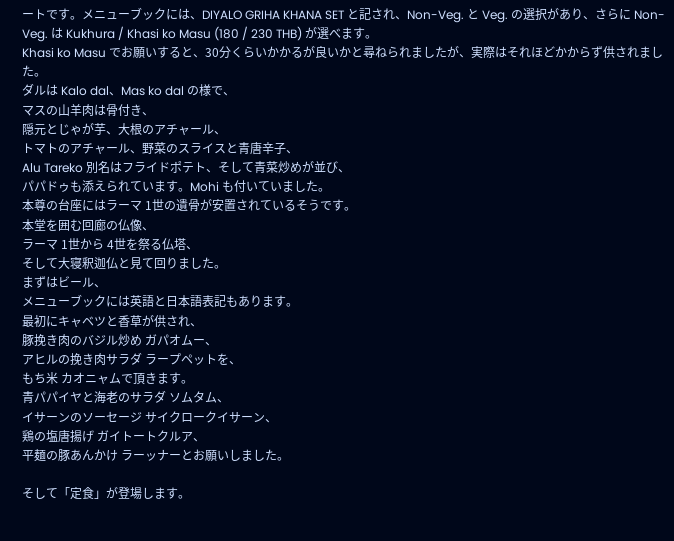ートです。メニューブックには、DIYALO GRIHA KHANA SET と記され、Non-Veg. と Veg. の選択があり、さらに Non-Veg. は Kukhura / Khasi ko Masu (180 / 230 THB) が選べます。
Khasi ko Masu でお願いすると、30分くらいかかるが良いかと尋ねられましたが、実際はそれほどかからず供されました。
ダルは Kalo dal、Mas ko dal の様で、
マスの山羊肉は骨付き、
隠元とじゃが芋、大根のアチャール、
トマトのアチャール、野菜のスライスと青唐辛子、
Alu Tareko 別名はフライドポテト、そして青菜炒めが並び、
パパドゥも添えられています。Mohi も付いていました。
本尊の台座にはラーマ 1世の遺骨が安置されているそうです。
本堂を囲む回廊の仏像、
ラーマ 1世から 4世を祭る仏塔、
そして大寝釈迦仏と見て回りました。
まずはビール、
メニューブックには英語と日本語表記もあります。
最初にキャベツと香草が供され、
豚挽き肉のバジル炒め ガパオムー、
アヒルの挽き肉サラダ ラープペットを、
もち米 カオニャムで頂きます。
青パパイヤと海老のサラダ ソムタム、
イサーンのソーセージ サイクロークイサーン、
鶏の塩唐揚げ ガイトートクルア、
平麺の豚あんかけ ラーッナーとお願いしました。

そして「定食」が登場します。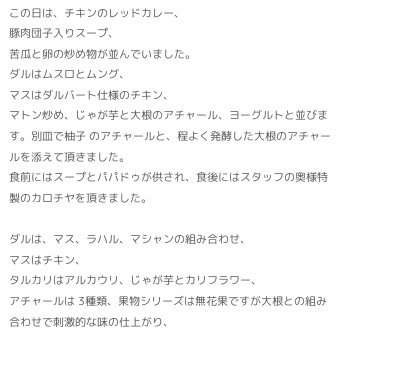この日は、チキンのレッドカレー、
豚肉団子入りスープ、
苦瓜と卵の炒め物が並んでいました。
ダルはムスロとムング、
マスはダルバート仕様のチキン、
マトン炒め、じゃが芋と大根のアチャール、ヨーグルトと並びます。別皿で柚子 のアチャールと、程よく発酵した大根のアチャールを添えて頂きました。
食前にはスープとパパドゥが供され、食後にはスタッフの奥様特製のカロチヤを頂きました。

ダルは、マス、ラハル、マシャンの組み合わせ、
マスはチキン、
タルカリはアルカウリ、じゃが芋とカリフラワー、
アチャールは 3種類、果物シリーズは無花果ですが大根との組み合わせで刺激的な味の仕上がり、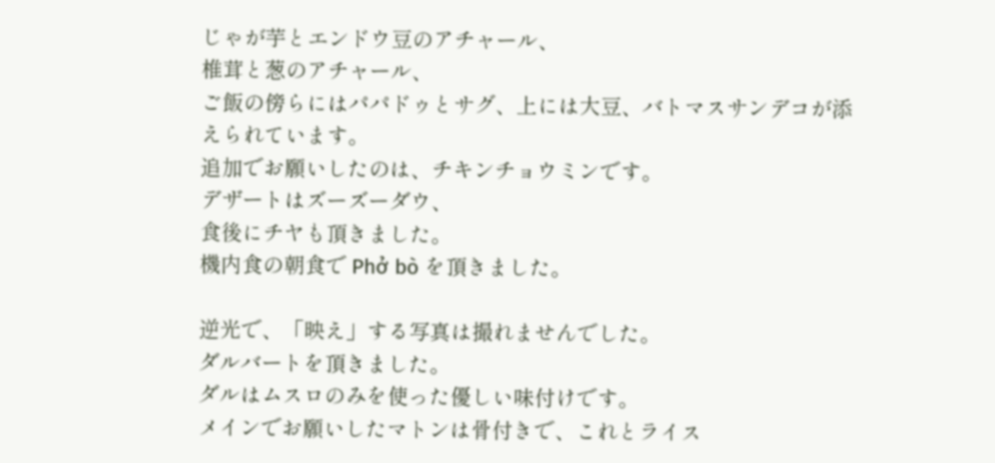じゃが芋とエンドウ豆のアチャール、
椎茸と葱のアチャール、
ご飯の傍らにはパパドゥとサグ、上には大豆、バトマスサンデコが添えられています。
追加でお願いしたのは、チキンチョウミンです。
デザートはズーズーダウ、
食後にチヤも頂きました。
機内食の朝食で Phở bò を頂きました。

逆光で、「映え」する写真は撮れませんでした。
ダルバートを頂きました。
ダルはムスロのみを使った優しい味付けです。
メインでお願いしたマトンは骨付きで、これとライス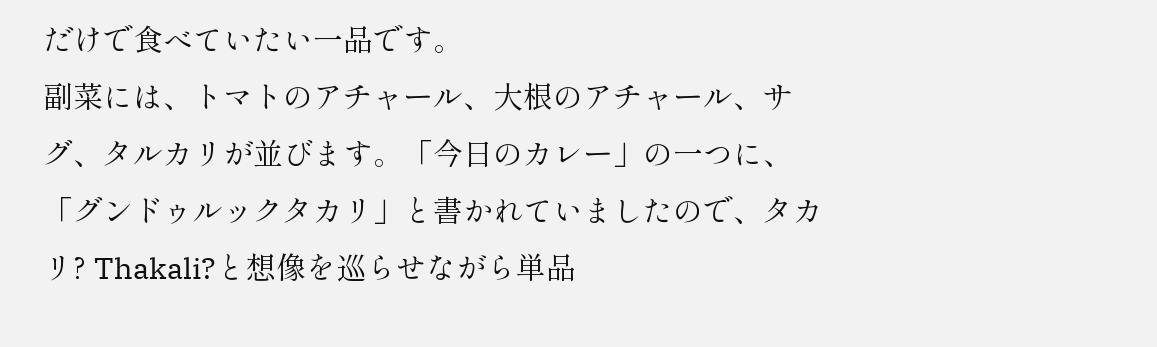だけで食べていたい一品です。
副菜には、トマトのアチャール、大根のアチャール、サグ、タルカリが並びます。「今日のカレー」の一つに、「グンドゥルックタカリ」と書かれていましたので、タカリ? Thakali?と想像を巡らせながら単品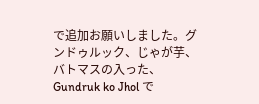で追加お願いしました。グンドゥルック、じゃが芋、バトマスの入った、Gundruk ko Jhol で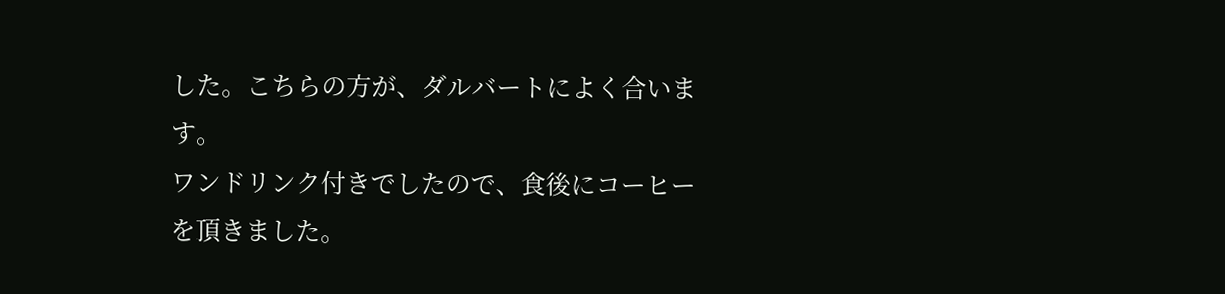した。こちらの方が、ダルバートによく合います。
ワンドリンク付きでしたので、食後にコーヒーを頂きました。